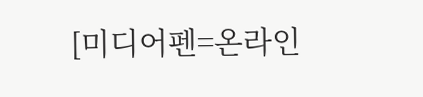[미디어펜=온라인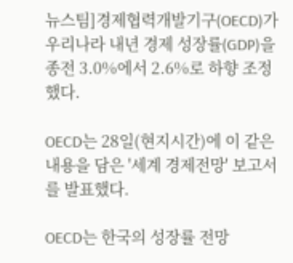뉴스팀]경제협력개발기구(OECD)가 우리나라 내년 경제 성장률(GDP)을 종전 3.0%에서 2.6%로 하향 조정했다.

OECD는 28일(현지시간)에 이 같은 내용을 담은 '세계 경제전망' 보고서를 발표했다.

OECD는 한국의 성장률 전망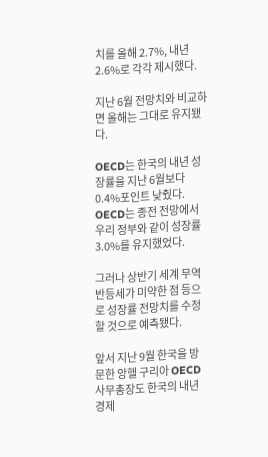치를 올해 2.7%, 내년 2.6%로 각각 제시했다.

지난 6월 전망치와 비교하면 올해는 그대로 유지됐다.

OECD는 한국의 내년 성장률을 지난 6월보다 0.4%포인트 낮췄다. OECD는 종전 전망에서 우리 정부와 같이 성장률 3.0%를 유지했었다.

그러나 상반기 세계 무역 반등세가 미약한 점 등으로 성장률 전망치를 수정할 것으로 예측됐다.

앞서 지난 9월 한국을 방문한 앙헬 구리아 OECD 사무총장도 한국의 내년 경제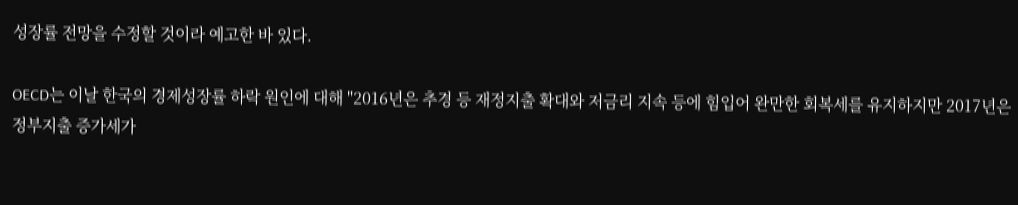성장률 전망을 수정할 것이라 예고한 바 있다.

OECD는 이날 한국의 경제성장률 하락 원인에 대해 "2016년은 추경 등 재정지출 확대와 저금리 지속 등에 힘입어 완만한 회복세를 유지하지만 2017년은 정부지출 증가세가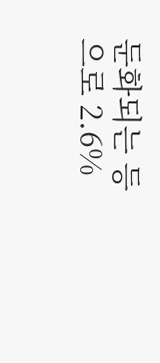둔화되는 등으로 2.6%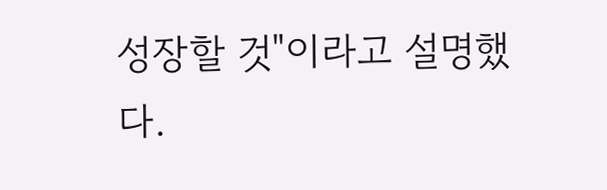성장할 것"이라고 설명했다.